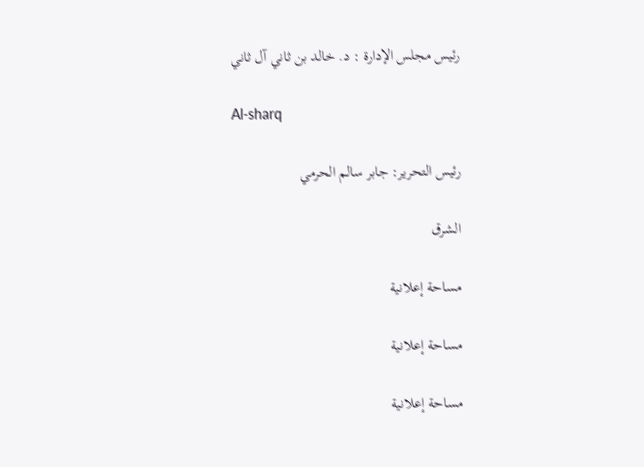رئيس مجلس الإدارة : د. خالد بن ثاني آل ثاني

Al-sharq

رئيس التحرير: جابر سالم الحرمي

الشرق

مساحة إعلانية

مساحة إعلانية

مساحة إعلانية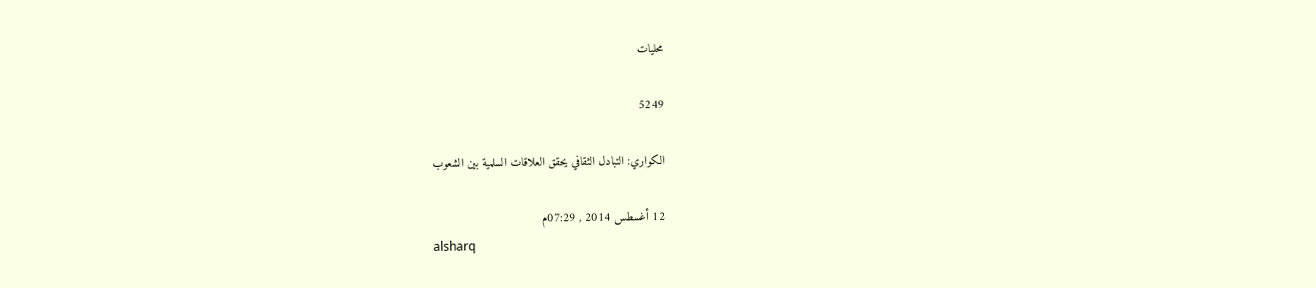محليات

5249

الكواري: التبادل الثقافي يحقق العلاقات السلمية بين الشعوب

12 أغسطس 2014 , 07:29م
alsharq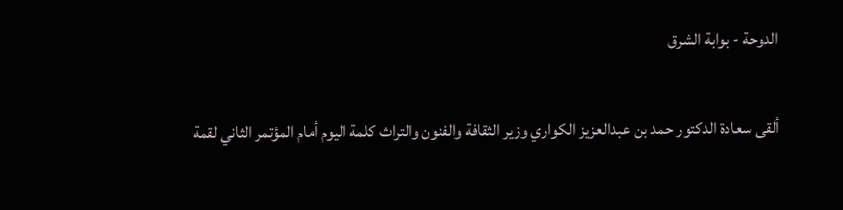الدوحة - بوابة الشرق

ألقى سعادة الدكتور حمد بن عبدالعزيز الكواري وزير الثقافة والفنون والتراث كلمة اليوم أمام المؤتمر الثاني لقمة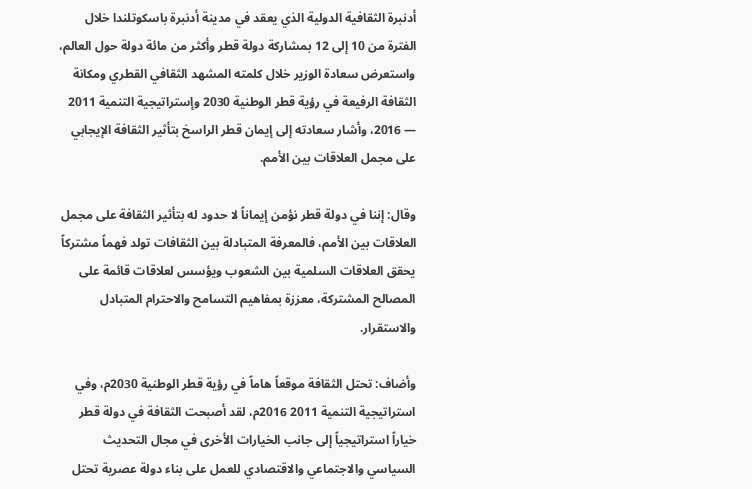أدنبرة الثقافية الدولية الذي يعقد في مدينة أدنبرة باسكوتلندا خلال الفترة من 10 إلى 12 بمشاركة دولة قطر وأكثر من مائة دولة حول العالم، واستعرض سعادة الوزير خلال كلمته المشهد الثقافي القطري ومكانة الثقافة الرفيعة في رؤية قطر الوطنية 2030 وإستراتيجية التنمية 2011 — 2016، وأشار سعادته إلى إيمان قطر الراسخ بتأثير الثقافة الإيجابي على مجمل العلاقات بين الأمم.

وقال: إننا في دولة قطر نؤمن إيماناً لا حدود له بتأثير الثقافة على مجمل العلاقات بين الأمم، فالمعرفة المتبادلة بين الثقافات تولد فهماً مشتركاً يحقق العلاقات السلمية بين الشعوب ويؤسس لعلاقات قائمة على المصالح المشتركة، معززة بمفاهيم التسامح والاحترام المتبادل والاستقرار.

وأضاف: تحتل الثقافة موقعاً هاماً في رؤية قطر الوطنية 2030م، وفي استراتيجية التنمية 2011 2016م، لقد أصبحت الثقافة في دولة قطر خياراً استراتيجياً إلى جانب الخيارات الأخرى في مجال التحديث السياسي والاجتماعي والاقتصادي للعمل على بناء دولة عصرية تحتل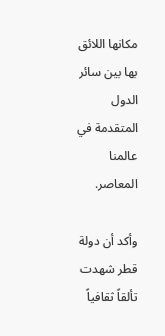مكانها اللائق بها بين سائر الدول المتقدمة في عالمنا المعاصر.

وأكد أن دولة قطر شهدت تألقاً ثقافياً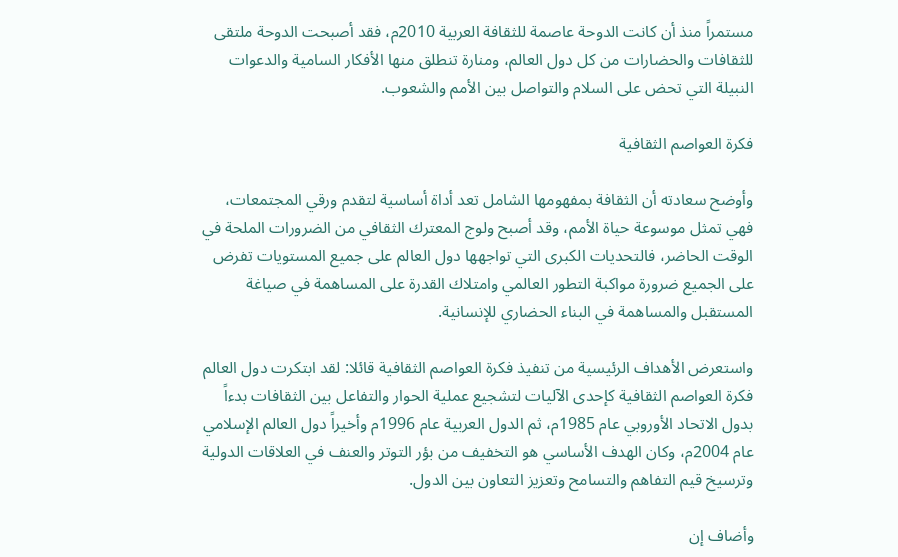مستمراً منذ أن كانت الدوحة عاصمة للثقافة العربية 2010م، فقد أصبحت الدوحة ملتقى للثقافات والحضارات من كل دول العالم، ومنارة تنطلق منها الأفكار السامية والدعوات النبيلة التي تحض على السلام والتواصل بين الأمم والشعوب.

فكرة العواصم الثقافية

وأوضح سعادته أن الثقافة بمفهومها الشامل تعد أداة أساسية لتقدم ورقي المجتمعات، فهي تمثل موسوعة حياة الأمم، وقد أصبح ولوج المعترك الثقافي من الضرورات الملحة في الوقت الحاضر، فالتحديات الكبرى التي تواجهها دول العالم على جميع المستويات تفرض على الجميع ضرورة مواكبة التطور العالمي وامتلاك القدرة على المساهمة في صياغة المستقبل والمساهمة في البناء الحضاري للإنسانية.

واستعرض الأهداف الرئيسية من تنفيذ فكرة العواصم الثقافية قائلا: لقد ابتكرت دول العالم فكرة العواصم الثقافية كإحدى الآليات لتشجيع عملية الحوار والتفاعل بين الثقافات بدءاً بدول الاتحاد الأوروبي عام 1985م، ثم الدول العربية عام 1996م وأخيراً دول العالم الإسلامي عام 2004م، وكان الهدف الأساسي هو التخفيف من بؤر التوتر والعنف في العلاقات الدولية وترسيخ قيم التفاهم والتسامح وتعزيز التعاون بين الدول.

وأضاف إن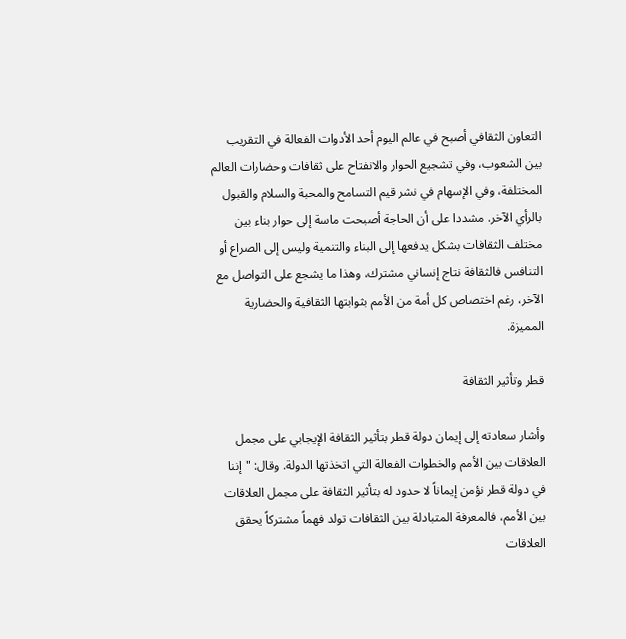التعاون الثقافي أصبح في عالم اليوم أحد الأدوات الفعالة في التقريب بين الشعوب، وفي تشجيع الحوار والانفتاح على ثقافات وحضارات العالم المختلفة، وفي الإسهام في نشر قيم التسامح والمحبة والسلام والقبول بالرأي الآخر. مشددا على أن الحاجة أصبحت ماسة إلى حوار بناء بين مختلف الثقافات بشكل يدفعها إلى البناء والتنمية وليس إلى الصراع أو التنافس فالثقافة نتاج إنساني مشترك، وهذا ما يشجع على التواصل مع الآخر، رغم اختصاص كل أمة من الأمم بثوابتها الثقافية والحضارية المميزة.

قطر وتأثير الثقافة

وأشار سعادته إلى إيمان دولة قطر بتأثير الثقافة الإيجابي على مجمل العلاقات بين الأمم والخطوات الفعالة التي اتخذتها الدولة. وقال: "إننا في دولة قطر نؤمن إيماناً لا حدود له بتأثير الثقافة على مجمل العلاقات بين الأمم، فالمعرفة المتبادلة بين الثقافات تولد فهماً مشتركاً يحقق العلاقات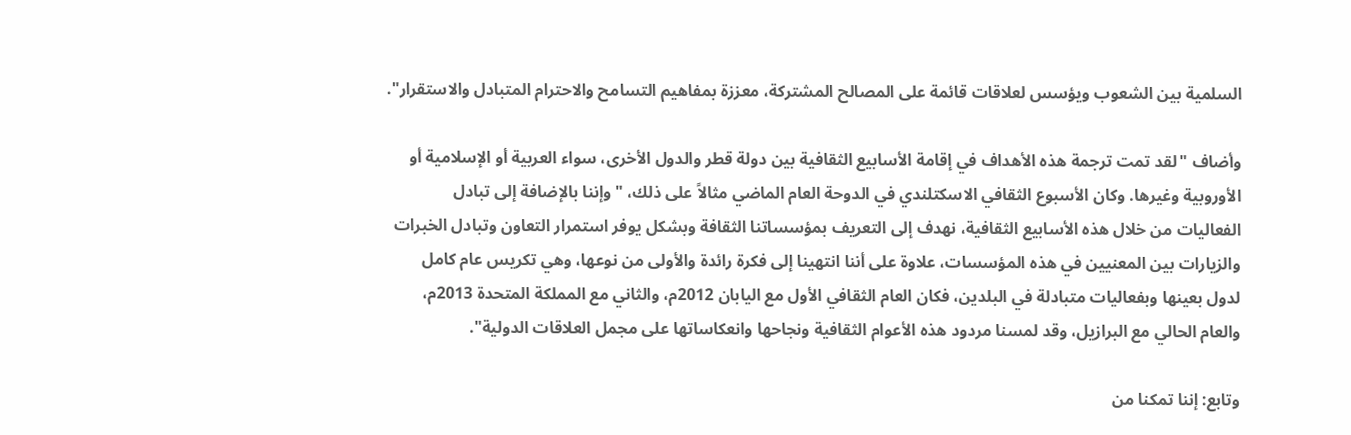السلمية بين الشعوب ويؤسس لعلاقات قائمة على المصالح المشتركة، معززة بمفاهيم التسامح والاحترام المتبادل والاستقرار".

وأضاف "لقد تمت ترجمة هذه الأهداف في إقامة الأسابيع الثقافية بين دولة قطر والدول الأخرى، سواء العربية أو الإسلامية أو الأوروبية وغيرها. وكان الأسبوع الثقافي الاسكتلندي في الدوحة العام الماضي مثالاً على ذلك، "وإننا بالإضافة إلى تبادل الفعاليات من خلال هذه الأسابيع الثقافية، نهدف إلى التعريف بمؤسساتنا الثقافة وبشكل يوفر استمرار التعاون وتبادل الخبرات والزيارات بين المعنيين في هذه المؤسسات، علاوة على أننا انتهينا إلى فكرة رائدة والأولى من نوعها، وهي تكريس عام كامل لدول بعينها وبفعاليات متبادلة في البلدين، فكان العام الثقافي الأول مع اليابان 2012م، والثاني مع المملكة المتحدة 2013م، والعام الحالي مع البرازيل، وقد لمسنا مردود هذه الأعوام الثقافية ونجاحها وانعكاساتها على مجمل العلاقات الدولية".

وتابع: إننا تمكنا من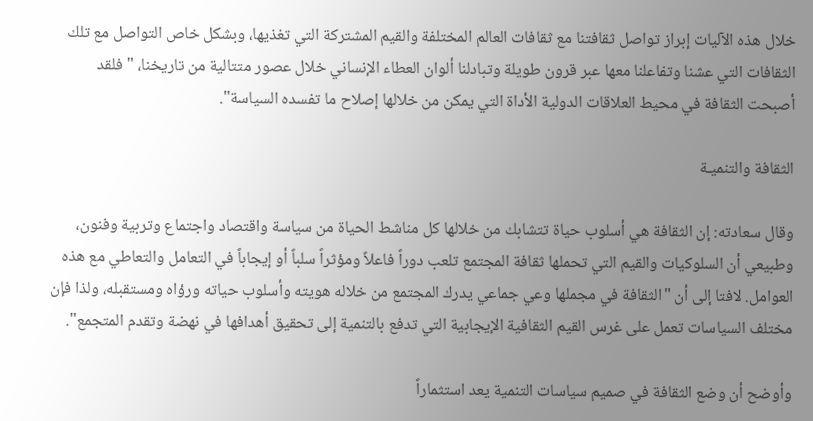خلال هذه الآليات إبراز تواصل ثقافتنا مع ثقافات العالم المختلفة والقيم المشتركة التي تغذيها، وبشكل خاص التواصل مع تلك الثقافات التي عشنا وتفاعلنا معها عبر قرون طويلة وتبادلنا ألوان العطاء الإنساني خلال عصور متتالية من تاريخنا، "فلقد أصبحت الثقافة في محيط العلاقات الدولية الأداة التي يمكن من خلالها إصلاح ما تفسده السياسة".

الثقافة والتنميـة

وقال سعادته: إن الثقافة هي أسلوب حياة تتشابك من خلالها كل مناشط الحياة من سياسة واقتصاد واجتماع وتربية وفنون، وطبيعي أن السلوكيات والقيم التي تحملها ثقافة المجتمع تلعب دوراً فاعلاً ومؤثراً سلباً أو إيجاباً في التعامل والتعاطي مع هذه العوامل. لافتا إلى أن "الثقافة في مجملها وعي جماعي يدرك المجتمع من خلاله هويته وأسلوب حياته ورؤاه ومستقبله، ولذا فإن مختلف السياسات تعمل على غرس القيم الثقافية الإيجابية التي تدفع بالتنمية إلى تحقيق أهدافها في نهضة وتقدم المتجمع".

وأوضح أن وضع الثقافة في صميم سياسات التنمية يعد استثماراً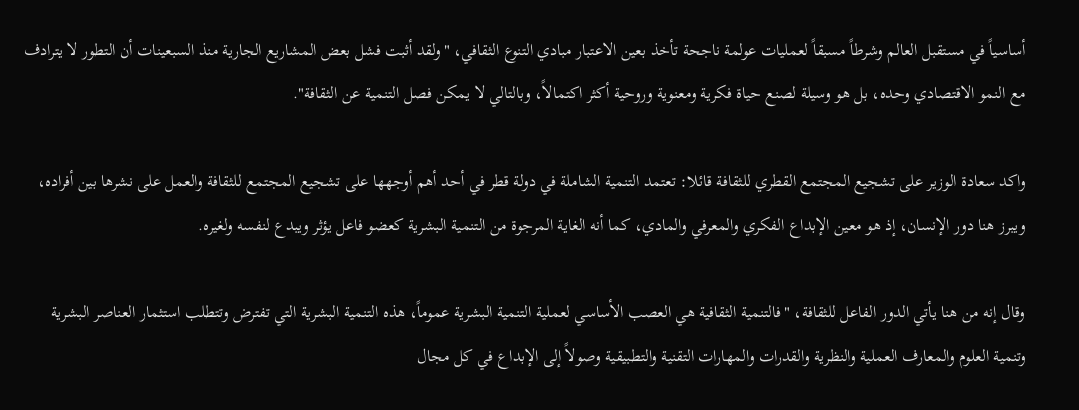أساسياً في مستقبل العالم وشرطاً مسبقاً لعمليات عولمة ناجحة تأخذ بعين الاعتبار مبادي التنوع الثقافي، "ولقد أثبت فشل بعض المشاريع الجارية منذ السبعينات أن التطور لا يترادف مع النمو الاقتصادي وحده، بل هو وسيلة لصنع حياة فكرية ومعنوية وروحية أكثر اكتمالاً، وبالتالي لا يمكن فصل التنمية عن الثقافة".

واكد سعادة الوزير على تشجيع المجتمع القطري للثقافة قائلا: تعتمد التنمية الشاملة في دولة قطر في أحد أهم أوجهها على تشجيع المجتمع للثقافة والعمل على نشرها بين أفراده، ويبرز هنا دور الإنسان، إذ هو معين الإبداع الفكري والمعرفي والمادي، كما أنه الغاية المرجوة من التنمية البشرية كعضو فاعل يؤثر ويبدع لنفسه ولغيره.

وقال إنه من هنا يأتي الدور الفاعل للثقافة، "فالتنمية الثقافية هي العصب الأساسي لعملية التنمية البشرية عموماً، هذه التنمية البشرية التي تفترض وتتطلب استثمار العناصر البشرية وتنمية العلوم والمعارف العملية والنظرية والقدرات والمهارات التقنية والتطبيقية وصولاً إلى الإبداع في كل مجال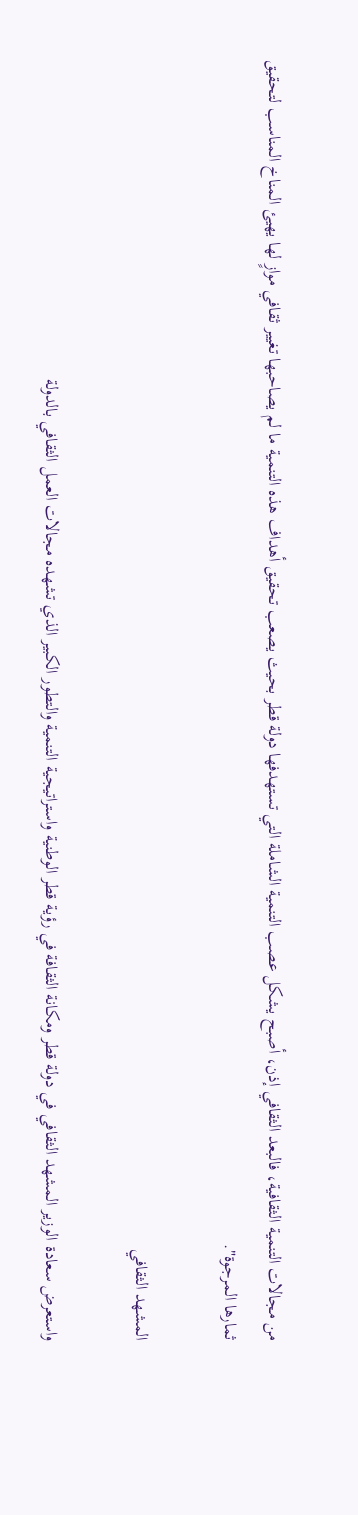من مجالات التنمية الثقافية، فالبعد الثقافي إذن، أصبح يشكل عصب التنمية الشاملة التي تستهدفها دولة قطر بحيث يصعب تحقيق أهداف هذه التنمية ما لم يصاحبها تغيير ثقافي موازٍ لها يهيئ المناخ المناسب لتحقيق ثمارها المرجوة".

المشهد الثقافي

واستعرض سعادة الوزير المشهد الثقافي في دولة قطر ومكانة الثقافة في رؤية قطر الوطنية واستراتيجية التنمية والتطور الكبير الذي تشهده مجالات العمل الثقافي بالدولة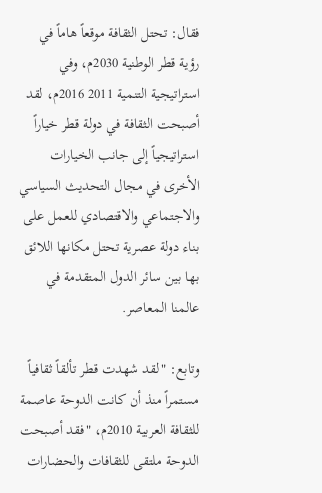فقال: تحتل الثقافة موقعاً هاماً في رؤية قطر الوطنية 2030م، وفي استراتيجية التنمية 2011 2016م، لقد أصبحت الثقافة في دولة قطر خياراً استراتيجياً إلى جانب الخيارات الأخرى في مجال التحديث السياسي والاجتماعي والاقتصادي للعمل على بناء دولة عصرية تحتل مكانها اللائق بها بين سائر الدول المتقدمة في عالمنا المعاصر.

وتابع: "لقد شهدت قطر تألقاً ثقافياً مستمراً منذ أن كانت الدوحة عاصمة للثقافة العربية 2010م، "فقد أصبحت الدوحة ملتقى للثقافات والحضارات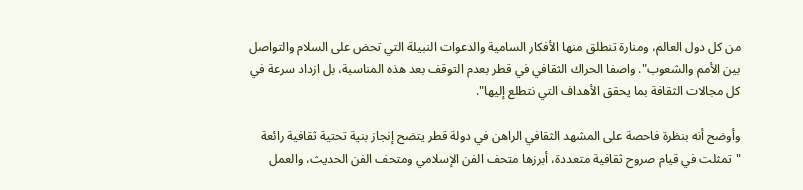من كل دول العالم، ومنارة تنطلق منها الأفكار السامية والدعوات النبيلة التي تحض على السلام والتواصل بين الأمم والشعوب". واصفا الحراك الثقافي في قطر بعدم التوقف بعد هذه المناسبة، بل ازداد سرعة في كل مجالات الثقافة بما يحقق الأهداف التي نتطلع إليها".

وأوضح أنه بنظرة فاحصة على المشهد الثقافي الراهن في دولة قطر يتضح إنجاز بنية تحتية ثقافية رائعة "تمثلت في قيام صروح ثقافية متعددة، أبرزها متحف الفن الإسلامي ومتحف الفن الحديث، والعمل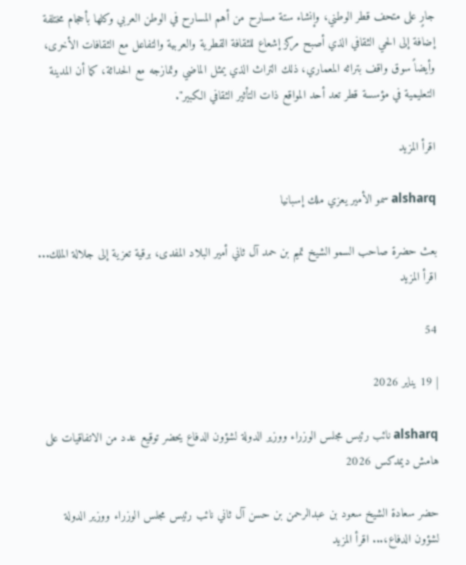جارٍ على متحف قطر الوطني، وإنشاء ستة مسارح من أهم المسارح في الوطن العربي وكلها بأحجام مختلفة إضافة إلى الحي الثقافي الذي أصبح مركز إشعاع للثقافة القطرية والعربية والتفاعل مع الثقافات الأخرى، وأيضاً سوق واقف بتراثه المعماري، ذلك التراث الذي يمثل الماضي وتمازجه مع الحداثة، كما أن المدينة التعليمية في مؤسسة قطر تعد أحد المواقع ذات التأثير الثقافي الكبير".

اقرأ المزيد

alsharq سمو الأمير يعزي ملك إسبانيا

بعث حضرة صاحب السمو الشيخ تميم بن حمد آل ثاني أمير البلاد المفدى، برقية تعزية إلى جلالة الملك... اقرأ المزيد

54

| 19 يناير 2026

alsharq نائب رئيس مجلس الوزراء ووزير الدولة لشؤون الدفاع يحضر توقيع عدد من الاتفاقيات على هامش ديمدكس 2026

حضر سعادة الشيخ سعود بن عبدالرحمن بن حسن آل ثاني نائب رئيس مجلس الوزراء ووزير الدولة لشؤون الدفاع،... اقرأ المزيد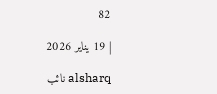82

| 19 يناير 2026

alsharq نائب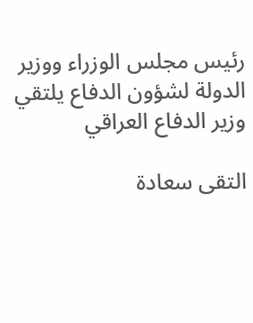رئيس مجلس الوزراء ووزير الدولة لشؤون الدفاع يلتقي وزير الدفاع العراقي

التقى سعادة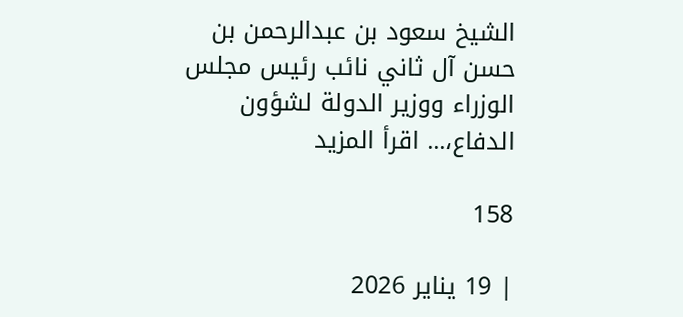الشيخ سعود بن عبدالرحمن بن حسن آل ثاني نائب رئيس مجلس الوزراء ووزير الدولة لشؤون الدفاع،... اقرأ المزيد

158

| 19 يناير 2026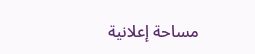مساحة إعلانية